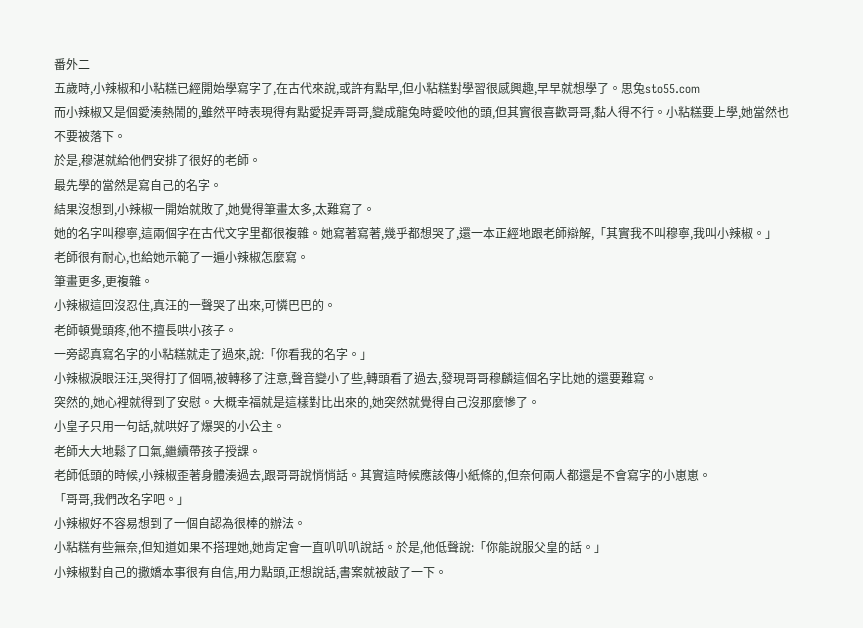番外二
五歲時,小辣椒和小粘糕已經開始學寫字了,在古代來說,或許有點早,但小粘糕對學習很感興趣,早早就想學了。思兔sto55.com
而小辣椒又是個愛湊熱鬧的,雖然平時表現得有點愛捉弄哥哥,變成龍兔時愛咬他的頭,但其實很喜歡哥哥,黏人得不行。小粘糕要上學,她當然也不要被落下。
於是,穆湛就給他們安排了很好的老師。
最先學的當然是寫自己的名字。
結果沒想到,小辣椒一開始就敗了,她覺得筆畫太多,太難寫了。
她的名字叫穆寧,這兩個字在古代文字里都很複雜。她寫著寫著,幾乎都想哭了,還一本正經地跟老師辯解,「其實我不叫穆寧,我叫小辣椒。」
老師很有耐心,也給她示範了一遍小辣椒怎麼寫。
筆畫更多,更複雜。
小辣椒這回沒忍住,真汪的一聲哭了出來,可憐巴巴的。
老師頓覺頭疼,他不擅長哄小孩子。
一旁認真寫名字的小粘糕就走了過來,說:「你看我的名字。」
小辣椒淚眼汪汪,哭得打了個嗝,被轉移了注意,聲音變小了些,轉頭看了過去,發現哥哥穆麟這個名字比她的還要難寫。
突然的,她心裡就得到了安慰。大概幸福就是這樣對比出來的,她突然就覺得自己沒那麼慘了。
小皇子只用一句話,就哄好了爆哭的小公主。
老師大大地鬆了口氣,繼續帶孩子授課。
老師低頭的時候,小辣椒歪著身體湊過去,跟哥哥說悄悄話。其實這時候應該傳小紙條的,但奈何兩人都還是不會寫字的小崽崽。
「哥哥,我們改名字吧。」
小辣椒好不容易想到了一個自認為很棒的辦法。
小粘糕有些無奈,但知道如果不搭理她,她肯定會一直叭叭叭說話。於是,他低聲說:「你能說服父皇的話。」
小辣椒對自己的撒嬌本事很有自信,用力點頭,正想說話,書案就被敲了一下。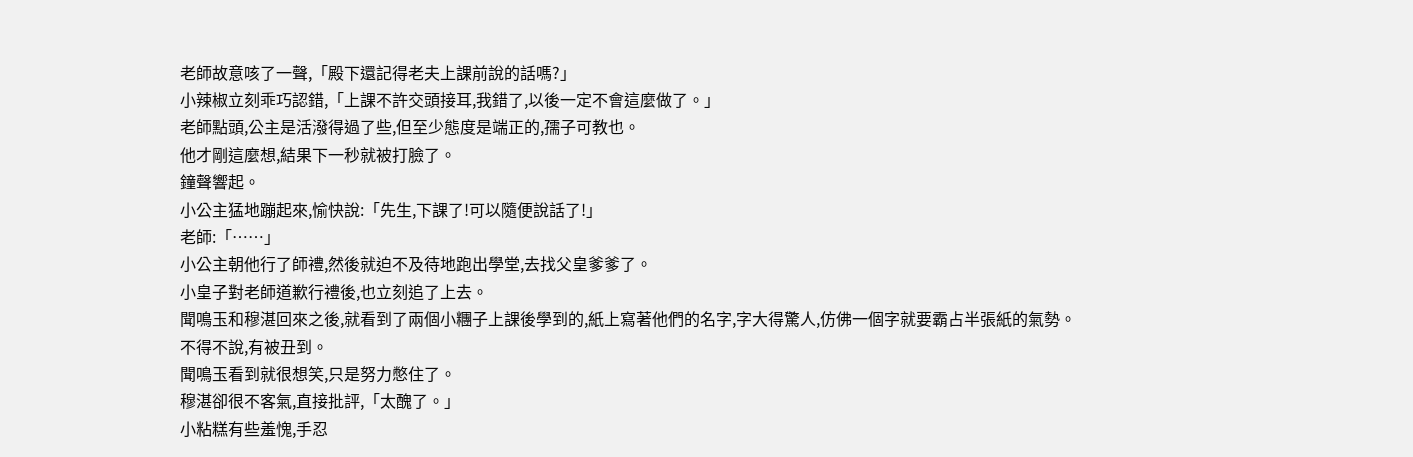老師故意咳了一聲,「殿下還記得老夫上課前說的話嗎?」
小辣椒立刻乖巧認錯,「上課不許交頭接耳,我錯了,以後一定不會這麼做了。」
老師點頭,公主是活潑得過了些,但至少態度是端正的,孺子可教也。
他才剛這麼想,結果下一秒就被打臉了。
鐘聲響起。
小公主猛地蹦起來,愉快說:「先生,下課了!可以隨便說話了!」
老師:「……」
小公主朝他行了師禮,然後就迫不及待地跑出學堂,去找父皇爹爹了。
小皇子對老師道歉行禮後,也立刻追了上去。
聞鳴玉和穆湛回來之後,就看到了兩個小糰子上課後學到的,紙上寫著他們的名字,字大得驚人,仿佛一個字就要霸占半張紙的氣勢。
不得不說,有被丑到。
聞鳴玉看到就很想笑,只是努力憋住了。
穆湛卻很不客氣,直接批評,「太醜了。」
小粘糕有些羞愧,手忍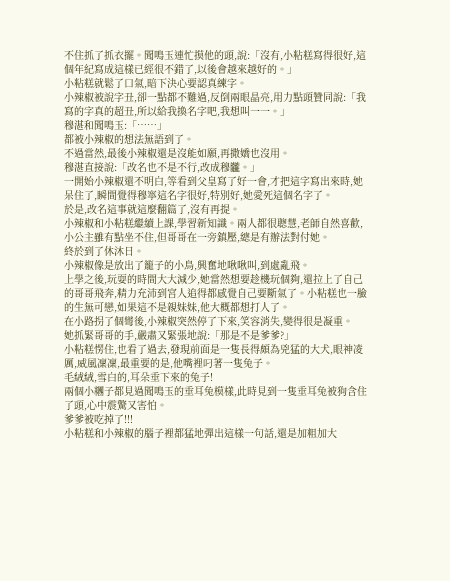不住抓了抓衣擺。聞鳴玉連忙摸他的頭,說:「沒有,小粘糕寫得很好,這個年紀寫成這樣已經很不錯了,以後會越來越好的。」
小粘糕就鬆了口氣,暗下決心要認真練字。
小辣椒被說字丑,卻一點都不難過,反倒兩眼晶亮,用力點頭贊同說:「我寫的字真的超丑,所以給我換名字吧,我想叫一一。」
穆湛和聞鳴玉:「……」
都被小辣椒的想法無語到了。
不過當然,最後小辣椒還是沒能如願,再撒嬌也沒用。
穆湛直接說:「改名也不是不行,改成穆龖。」
一開始小辣椒還不明白,等看到父皇寫了好一會,才把這字寫出來時,她呆住了,瞬間覺得穆寧這名字很好,特別好,她愛死這個名字了。
於是,改名這事就這麼翻篇了,沒有再提。
小辣椒和小粘糕繼續上課,學習新知識。兩人都很聰慧,老師自然喜歡,小公主雖有點坐不住,但哥哥在一旁鎮壓,總是有辦法對付她。
終於到了休沐日。
小辣椒像是放出了籠子的小鳥,興奮地啾啾叫,到處亂飛。
上學之後,玩耍的時間大大減少,她當然想要趁機玩個夠,還拉上了自己的哥哥飛奔,精力充沛到宮人追得都感覺自己要斷氣了。小粘糕也一臉的生無可戀,如果這不是親妹妹,他大概都想打人了。
在小路拐了個彎後,小辣椒突然停了下來,笑容消失,變得很是凝重。
她抓緊哥哥的手,嚴肅又緊張地說:「那是不是爹爹?」
小粘糕愣住,也看了過去,發現前面是一隻長得頗為兇猛的大犬,眼神凌厲,威風凜凜,最重要的是,他嘴裡叼著一隻兔子。
毛絨絨,雪白的,耳朵垂下來的兔子!
兩個小糰子都見過聞鳴玉的垂耳兔模樣,此時見到一隻垂耳兔被狗含住了頭,心中震驚又害怕。
爹爹被吃掉了!!!
小粘糕和小辣椒的腦子裡都猛地彈出這樣一句話,還是加粗加大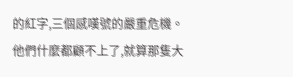的紅字,三個感嘆號的嚴重危機。
他們什麼都顧不上了,就算那隻大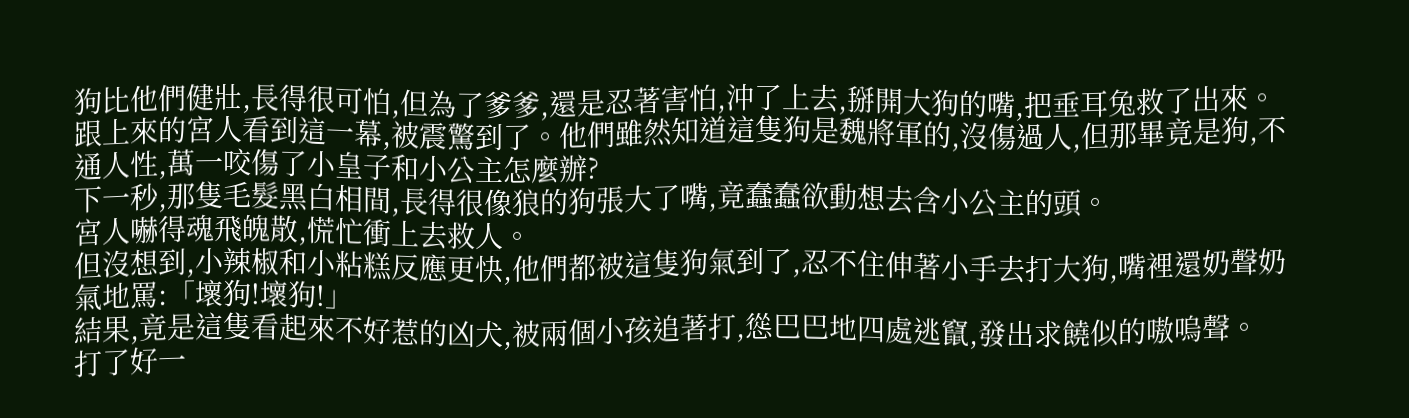狗比他們健壯,長得很可怕,但為了爹爹,還是忍著害怕,沖了上去,掰開大狗的嘴,把垂耳兔救了出來。
跟上來的宮人看到這一幕,被震驚到了。他們雖然知道這隻狗是魏將軍的,沒傷過人,但那畢竟是狗,不通人性,萬一咬傷了小皇子和小公主怎麼辦?
下一秒,那隻毛髮黑白相間,長得很像狼的狗張大了嘴,竟蠢蠢欲動想去含小公主的頭。
宮人嚇得魂飛魄散,慌忙衝上去救人。
但沒想到,小辣椒和小粘糕反應更快,他們都被這隻狗氣到了,忍不住伸著小手去打大狗,嘴裡還奶聲奶氣地罵:「壞狗!壞狗!」
結果,竟是這隻看起來不好惹的凶犬,被兩個小孩追著打,慫巴巴地四處逃竄,發出求饒似的嗷嗚聲。
打了好一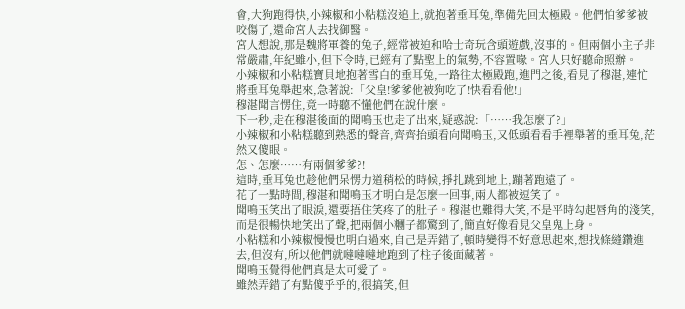會,大狗跑得快,小辣椒和小粘糕沒追上,就抱著垂耳兔,準備先回太極殿。他們怕爹爹被咬傷了,還命宮人去找御醫。
宮人想說,那是魏將軍養的兔子,經常被迫和哈士奇玩含頭遊戲,沒事的。但兩個小主子非常嚴肅,年紀雖小,但下令時,已經有了點聖上的氣勢,不容置喙。宮人只好聽命照辦。
小辣椒和小粘糕寶貝地抱著雪白的垂耳兔,一路往太極殿跑,進門之後,看見了穆湛,連忙將垂耳兔舉起來,急著說:「父皇!爹爹他被狗吃了!快看看他!」
穆湛聞言愣住,竟一時聽不懂他們在說什麼。
下一秒,走在穆湛後面的聞鳴玉也走了出來,疑惑說:「……我怎麼了?」
小辣椒和小粘糕聽到熟悉的聲音,齊齊抬頭看向聞鳴玉,又低頭看看手裡舉著的垂耳兔,茫然又傻眼。
怎、怎麼……有兩個爹爹?!
這時,垂耳兔也趁他們呆愣力道稍松的時候,掙扎跳到地上,蹦著跑遠了。
花了一點時間,穆湛和聞鳴玉才明白是怎麼一回事,兩人都被逗笑了。
聞鳴玉笑出了眼淚,還要捂住笑疼了的肚子。穆湛也難得大笑,不是平時勾起唇角的淺笑,而是很暢快地笑出了聲,把兩個小糰子都驚到了,簡直好像看見父皇鬼上身。
小粘糕和小辣椒慢慢也明白過來,自己是弄錯了,頓時變得不好意思起來,想找條縫鑽進去,但沒有,所以他們就噠噠噠地跑到了柱子後面藏著。
聞鳴玉覺得他們真是太可愛了。
雖然弄錯了有點傻乎乎的,很搞笑,但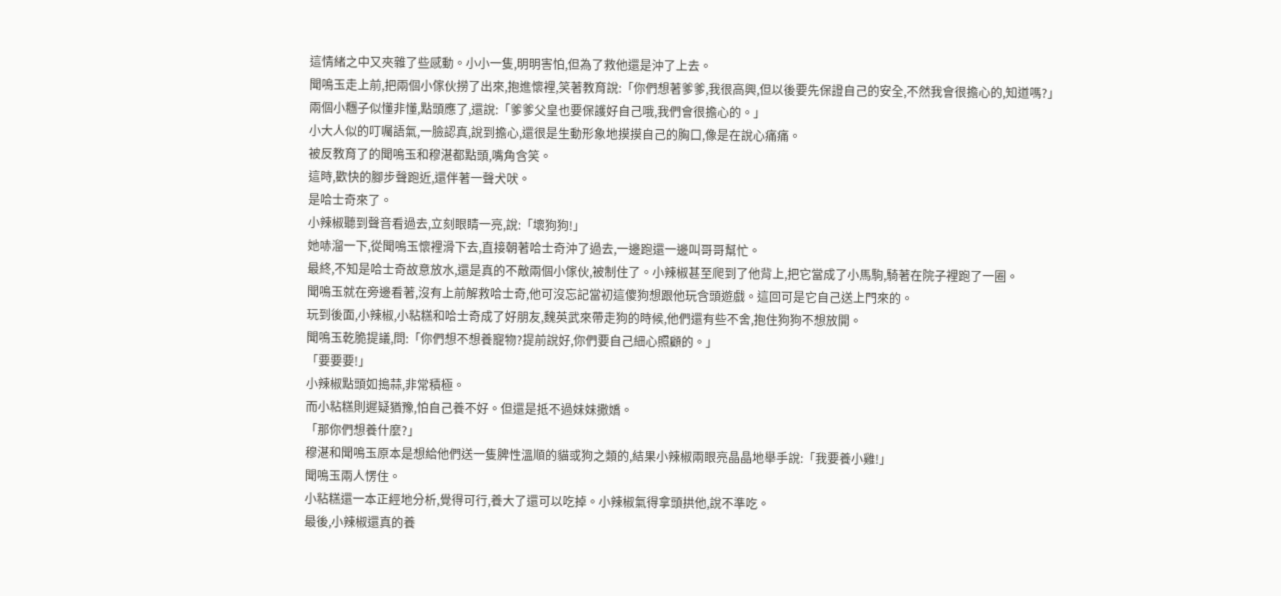這情緒之中又夾雜了些感動。小小一隻,明明害怕,但為了救他還是沖了上去。
聞鳴玉走上前,把兩個小傢伙撈了出來,抱進懷裡,笑著教育說:「你們想著爹爹,我很高興,但以後要先保證自己的安全,不然我會很擔心的,知道嗎?」
兩個小糰子似懂非懂,點頭應了,還說:「爹爹父皇也要保護好自己哦,我們會很擔心的。」
小大人似的叮囑語氣,一臉認真,說到擔心,還很是生動形象地摸摸自己的胸口,像是在說心痛痛。
被反教育了的聞鳴玉和穆湛都點頭,嘴角含笑。
這時,歡快的腳步聲跑近,還伴著一聲犬吠。
是哈士奇來了。
小辣椒聽到聲音看過去,立刻眼睛一亮,說:「壞狗狗!」
她哧溜一下,從聞鳴玉懷裡滑下去,直接朝著哈士奇沖了過去,一邊跑還一邊叫哥哥幫忙。
最終,不知是哈士奇故意放水,還是真的不敵兩個小傢伙,被制住了。小辣椒甚至爬到了他背上,把它當成了小馬駒,騎著在院子裡跑了一圈。
聞鳴玉就在旁邊看著,沒有上前解救哈士奇,他可沒忘記當初這傻狗想跟他玩含頭遊戲。這回可是它自己送上門來的。
玩到後面,小辣椒,小粘糕和哈士奇成了好朋友,魏英武來帶走狗的時候,他們還有些不舍,抱住狗狗不想放開。
聞鳴玉乾脆提議,問:「你們想不想養寵物?提前說好,你們要自己細心照顧的。」
「要要要!」
小辣椒點頭如搗蒜,非常積極。
而小粘糕則遲疑猶豫,怕自己養不好。但還是抵不過妹妹撒嬌。
「那你們想養什麼?」
穆湛和聞鳴玉原本是想給他們送一隻脾性溫順的貓或狗之類的,結果小辣椒兩眼亮晶晶地舉手說:「我要養小雞!」
聞鳴玉兩人愣住。
小粘糕還一本正經地分析,覺得可行,養大了還可以吃掉。小辣椒氣得拿頭拱他,說不準吃。
最後,小辣椒還真的養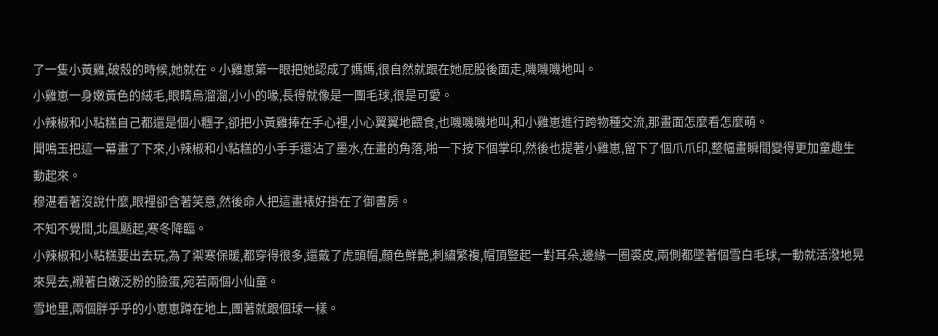了一隻小黃雞,破殼的時候,她就在。小雞崽第一眼把她認成了媽媽,很自然就跟在她屁股後面走,嘰嘰嘰地叫。
小雞崽一身嫩黃色的絨毛,眼睛烏溜溜,小小的喙,長得就像是一團毛球,很是可愛。
小辣椒和小粘糕自己都還是個小糰子,卻把小黃雞捧在手心裡,小心翼翼地餵食,也嘰嘰嘰地叫,和小雞崽進行跨物種交流,那畫面怎麼看怎麼萌。
聞鳴玉把這一幕畫了下來,小辣椒和小粘糕的小手手還沾了墨水,在畫的角落,啪一下按下個掌印,然後也提著小雞崽,留下了個爪爪印,整幅畫瞬間變得更加童趣生動起來。
穆湛看著沒說什麼,眼裡卻含著笑意,然後命人把這畫裱好掛在了御書房。
不知不覺間,北風颳起,寒冬降臨。
小辣椒和小粘糕要出去玩,為了禦寒保暖,都穿得很多,還戴了虎頭帽,顏色鮮艷,刺繡繁複,帽頂豎起一對耳朵,邊緣一圈裘皮,兩側都墜著個雪白毛球,一動就活潑地晃來晃去,襯著白嫩泛粉的臉蛋,宛若兩個小仙童。
雪地里,兩個胖乎乎的小崽崽蹲在地上,團著就跟個球一樣。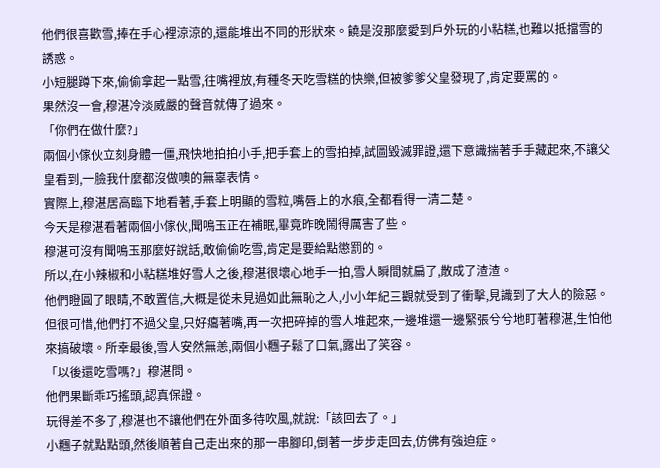他們很喜歡雪,捧在手心裡涼涼的,還能堆出不同的形狀來。饒是沒那麼愛到戶外玩的小粘糕,也難以抵擋雪的誘惑。
小短腿蹲下來,偷偷拿起一點雪,往嘴裡放,有種冬天吃雪糕的快樂,但被爹爹父皇發現了,肯定要罵的。
果然沒一會,穆湛冷淡威嚴的聲音就傳了過來。
「你們在做什麼?」
兩個小傢伙立刻身體一僵,飛快地拍拍小手,把手套上的雪拍掉,試圖毀滅罪證,還下意識揣著手手藏起來,不讓父皇看到,一臉我什麼都沒做噢的無辜表情。
實際上,穆湛居高臨下地看著,手套上明顯的雪粒,嘴唇上的水痕,全都看得一清二楚。
今天是穆湛看著兩個小傢伙,聞鳴玉正在補眠,畢竟昨晚鬧得厲害了些。
穆湛可沒有聞鳴玉那麼好說話,敢偷偷吃雪,肯定是要給點懲罰的。
所以,在小辣椒和小粘糕堆好雪人之後,穆湛很壞心地手一拍,雪人瞬間就扁了,散成了渣渣。
他們瞪圓了眼睛,不敢置信,大概是從未見過如此無恥之人,小小年紀三觀就受到了衝擊,見識到了大人的險惡。
但很可惜,他們打不過父皇,只好癟著嘴,再一次把碎掉的雪人堆起來,一邊堆還一邊緊張兮兮地盯著穆湛,生怕他來搞破壞。所幸最後,雪人安然無恙,兩個小糰子鬆了口氣,露出了笑容。
「以後還吃雪嗎?」穆湛問。
他們果斷乖巧搖頭,認真保證。
玩得差不多了,穆湛也不讓他們在外面多待吹風,就說:「該回去了。」
小糰子就點點頭,然後順著自己走出來的那一串腳印,倒著一步步走回去,仿佛有強迫症。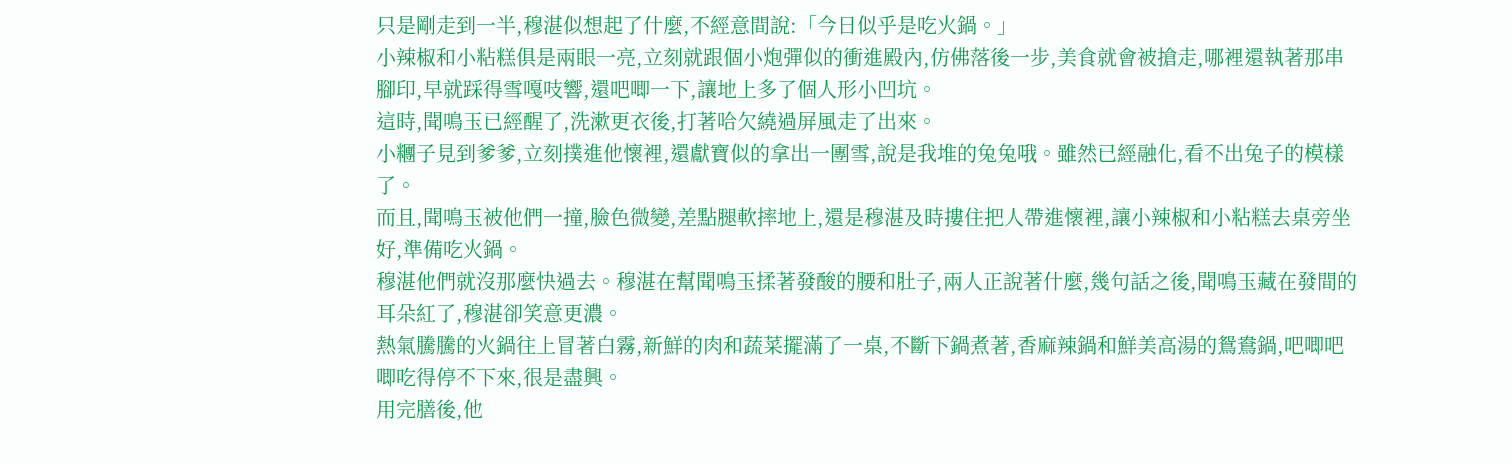只是剛走到一半,穆湛似想起了什麼,不經意間說:「今日似乎是吃火鍋。」
小辣椒和小粘糕俱是兩眼一亮,立刻就跟個小炮彈似的衝進殿內,仿佛落後一步,美食就會被搶走,哪裡還執著那串腳印,早就踩得雪嘎吱響,還吧唧一下,讓地上多了個人形小凹坑。
這時,聞鳴玉已經醒了,洗漱更衣後,打著哈欠繞過屏風走了出來。
小糰子見到爹爹,立刻撲進他懷裡,還獻寶似的拿出一團雪,說是我堆的兔兔哦。雖然已經融化,看不出兔子的模樣了。
而且,聞鳴玉被他們一撞,臉色微變,差點腿軟摔地上,還是穆湛及時摟住把人帶進懷裡,讓小辣椒和小粘糕去桌旁坐好,準備吃火鍋。
穆湛他們就沒那麼快過去。穆湛在幫聞鳴玉揉著發酸的腰和肚子,兩人正說著什麼,幾句話之後,聞鳴玉藏在發間的耳朵紅了,穆湛卻笑意更濃。
熱氣騰騰的火鍋往上冒著白霧,新鮮的肉和蔬菜擺滿了一桌,不斷下鍋煮著,香麻辣鍋和鮮美高湯的鴛鴦鍋,吧唧吧唧吃得停不下來,很是盡興。
用完膳後,他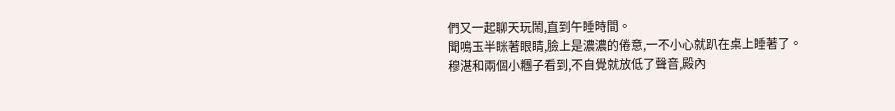們又一起聊天玩鬧,直到午睡時間。
聞鳴玉半眯著眼睛,臉上是濃濃的倦意,一不小心就趴在桌上睡著了。
穆湛和兩個小糰子看到,不自覺就放低了聲音,殿內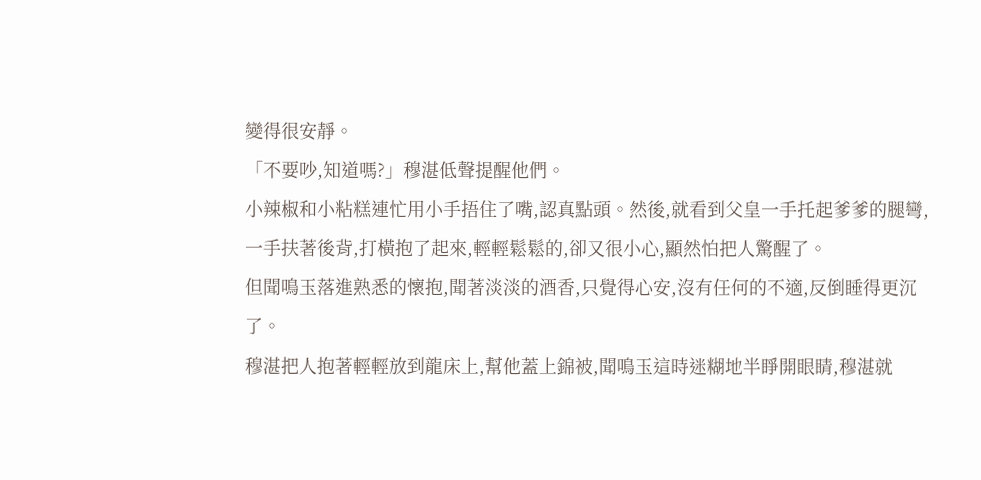變得很安靜。
「不要吵,知道嗎?」穆湛低聲提醒他們。
小辣椒和小粘糕連忙用小手捂住了嘴,認真點頭。然後,就看到父皇一手托起爹爹的腿彎,一手扶著後背,打橫抱了起來,輕輕鬆鬆的,卻又很小心,顯然怕把人驚醒了。
但聞鳴玉落進熟悉的懷抱,聞著淡淡的酒香,只覺得心安,沒有任何的不適,反倒睡得更沉了。
穆湛把人抱著輕輕放到龍床上,幫他蓋上錦被,聞鳴玉這時迷糊地半睜開眼睛,穆湛就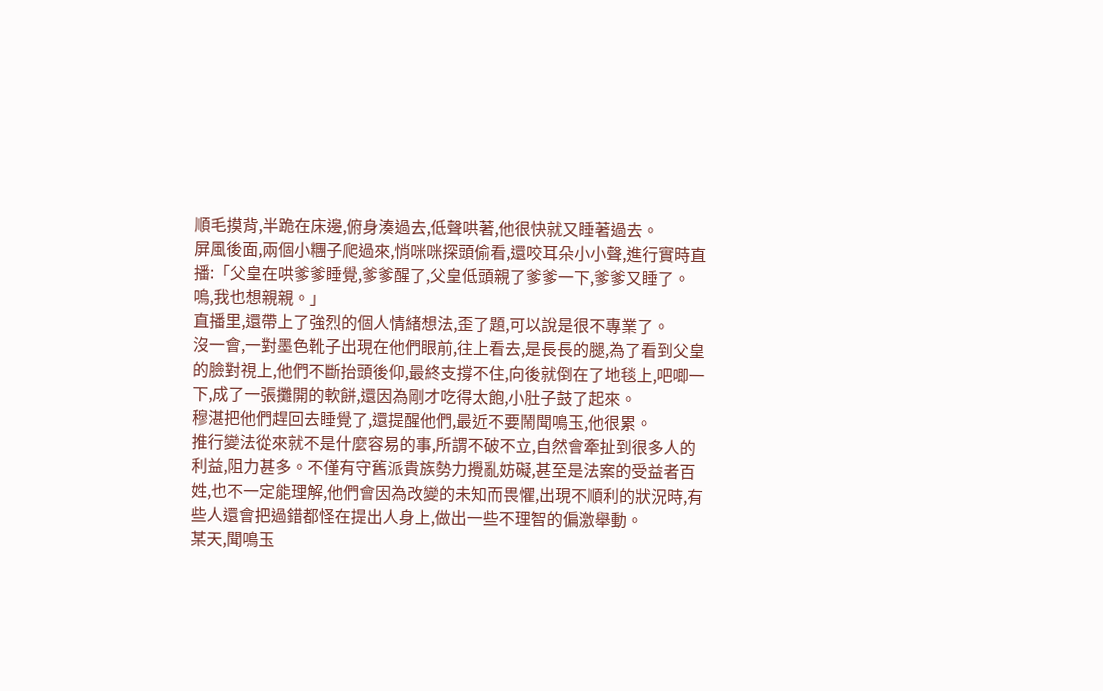順毛摸背,半跪在床邊,俯身湊過去,低聲哄著,他很快就又睡著過去。
屏風後面,兩個小糰子爬過來,悄咪咪探頭偷看,還咬耳朵小小聲,進行實時直播:「父皇在哄爹爹睡覺,爹爹醒了,父皇低頭親了爹爹一下,爹爹又睡了。嗚,我也想親親。」
直播里,還帶上了強烈的個人情緒想法,歪了題,可以說是很不專業了。
沒一會,一對墨色靴子出現在他們眼前,往上看去,是長長的腿,為了看到父皇的臉對視上,他們不斷抬頭後仰,最終支撐不住,向後就倒在了地毯上,吧唧一下,成了一張攤開的軟餅,還因為剛才吃得太飽,小肚子鼓了起來。
穆湛把他們趕回去睡覺了,還提醒他們,最近不要鬧聞鳴玉,他很累。
推行變法從來就不是什麼容易的事,所謂不破不立,自然會牽扯到很多人的利益,阻力甚多。不僅有守舊派貴族勢力攪亂妨礙,甚至是法案的受益者百姓,也不一定能理解,他們會因為改變的未知而畏懼,出現不順利的狀況時,有些人還會把過錯都怪在提出人身上,做出一些不理智的偏激舉動。
某天,聞鳴玉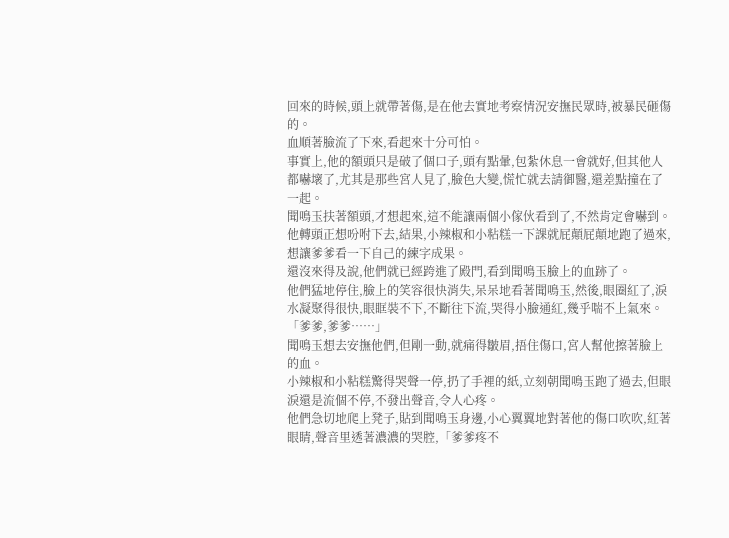回來的時候,頭上就帶著傷,是在他去實地考察情況安撫民眾時,被暴民砸傷的。
血順著臉流了下來,看起來十分可怕。
事實上,他的額頭只是破了個口子,頭有點暈,包紮休息一會就好,但其他人都嚇壞了,尤其是那些宮人見了,臉色大變,慌忙就去請御醫,還差點撞在了一起。
聞鳴玉扶著額頭,才想起來,這不能讓兩個小傢伙看到了,不然肯定會嚇到。
他轉頭正想吩咐下去,結果,小辣椒和小粘糕一下課就屁顛屁顛地跑了過來,想讓爹爹看一下自己的練字成果。
還沒來得及說,他們就已經跨進了殿門,看到聞鳴玉臉上的血跡了。
他們猛地停住,臉上的笑容很快消失,呆呆地看著聞鳴玉,然後,眼圈紅了,淚水凝聚得很快,眼眶裝不下,不斷往下流,哭得小臉通紅,幾乎喘不上氣來。
「爹爹,爹爹……」
聞鳴玉想去安撫他們,但剛一動,就痛得皺眉,捂住傷口,宮人幫他擦著臉上的血。
小辣椒和小粘糕驚得哭聲一停,扔了手裡的紙,立刻朝聞鳴玉跑了過去,但眼淚還是流個不停,不發出聲音,令人心疼。
他們急切地爬上凳子,貼到聞鳴玉身邊,小心翼翼地對著他的傷口吹吹,紅著眼睛,聲音里透著濃濃的哭腔,「爹爹疼不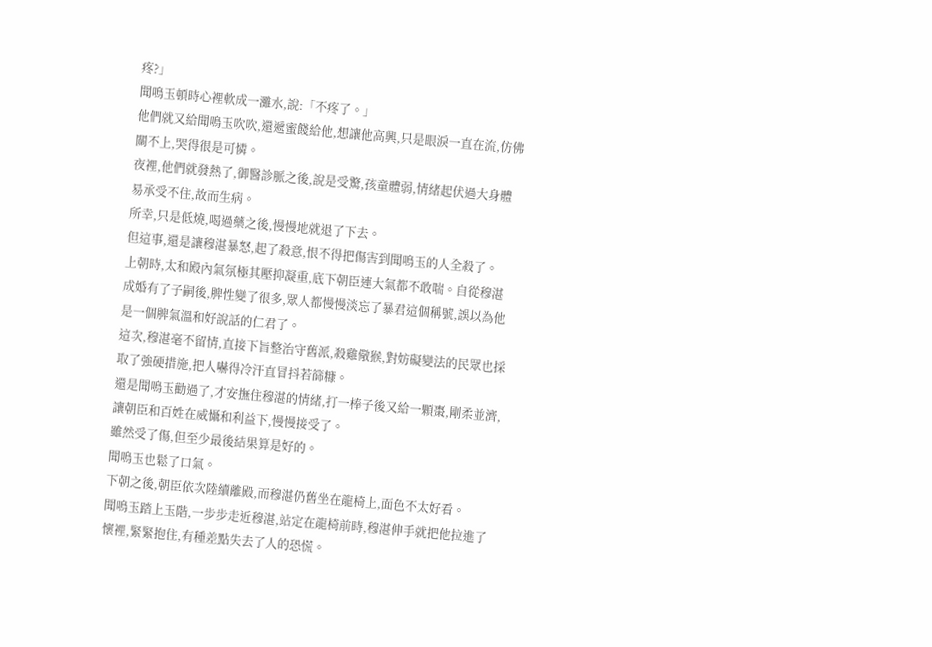疼?」
聞鳴玉頓時心裡軟成一灘水,說:「不疼了。」
他們就又給聞鳴玉吹吹,還遞蜜餞給他,想讓他高興,只是眼淚一直在流,仿佛關不上,哭得很是可憐。
夜裡,他們就發熱了,御醫診脈之後,說是受驚,孩童體弱,情緒起伏過大身體易承受不住,故而生病。
所幸,只是低燒,喝過藥之後,慢慢地就退了下去。
但這事,還是讓穆湛暴怒,起了殺意,恨不得把傷害到聞鳴玉的人全殺了。
上朝時,太和殿內氣氛極其壓抑凝重,底下朝臣連大氣都不敢喘。自從穆湛成婚有了子嗣後,脾性變了很多,眾人都慢慢淡忘了暴君這個稱號,誤以為他是一個脾氣溫和好說話的仁君了。
這次,穆湛毫不留情,直接下旨整治守舊派,殺雞儆猴,對妨礙變法的民眾也採取了強硬措施,把人嚇得冷汗直冒抖若篩糠。
還是聞鳴玉勸過了,才安撫住穆湛的情緒,打一棒子後又給一顆棗,剛柔並濟,讓朝臣和百姓在威懾和利益下,慢慢接受了。
雖然受了傷,但至少最後結果算是好的。
聞鳴玉也鬆了口氣。
下朝之後,朝臣依次陸續離殿,而穆湛仍舊坐在龍椅上,面色不太好看。
聞鳴玉踏上玉階,一步步走近穆湛,站定在龍椅前時,穆湛伸手就把他拉進了懷裡,緊緊抱住,有種差點失去了人的恐慌。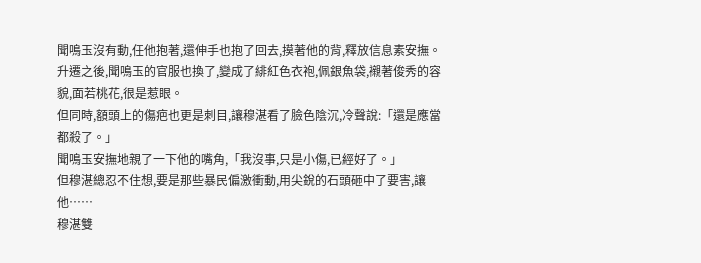聞鳴玉沒有動,任他抱著,還伸手也抱了回去,摸著他的背,釋放信息素安撫。
升遷之後,聞鳴玉的官服也換了,變成了緋紅色衣袍,佩銀魚袋,襯著俊秀的容貌,面若桃花,很是惹眼。
但同時,額頭上的傷疤也更是刺目,讓穆湛看了臉色陰沉,冷聲說:「還是應當都殺了。」
聞鳴玉安撫地親了一下他的嘴角,「我沒事,只是小傷,已經好了。」
但穆湛總忍不住想,要是那些暴民偏激衝動,用尖銳的石頭砸中了要害,讓他……
穆湛雙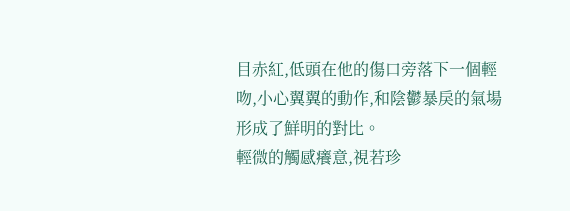目赤紅,低頭在他的傷口旁落下一個輕吻,小心翼翼的動作,和陰鬱暴戾的氣場形成了鮮明的對比。
輕微的觸感癢意,視若珍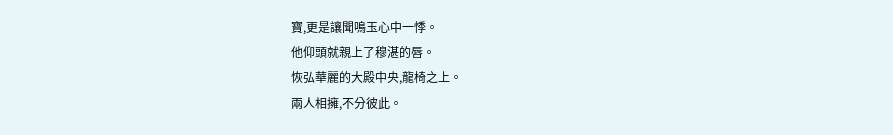寶,更是讓聞鳴玉心中一悸。
他仰頭就親上了穆湛的唇。
恢弘華麗的大殿中央,龍椅之上。
兩人相擁,不分彼此。